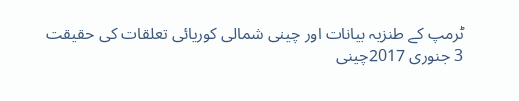ٹرمپ کے طنزیہ بیانات اور چینی شمالی کوریائی تعلقات کی حقیقت
3 جنوری 2017چینی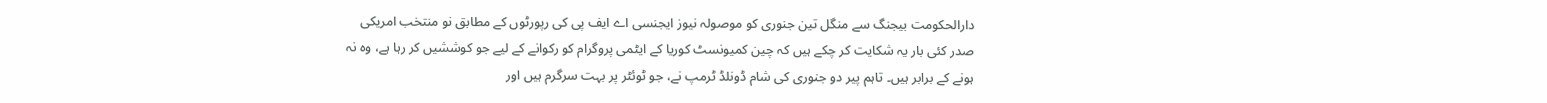دارالحکومت بیجنگ سے منگل تین جنوری کو موصولہ نیوز ایجنسی اے ایف پی کی رپورٹوں کے مطابق نو منتخب امریکی صدر کئی بار یہ شکایت کر چکے ہیں کہ چین کمیونسٹ کوریا کے ایٹمی پروگرام کو رکوانے کے لیے جو کوششیں کر رہا ہے، وہ نہ ہونے کے برابر ہیں۔ تاہم پیر دو جنوری کی شام ڈونلڈ ٹرمپ نے، جو ٹوئٹر پر بہت سرگرم ہیں اور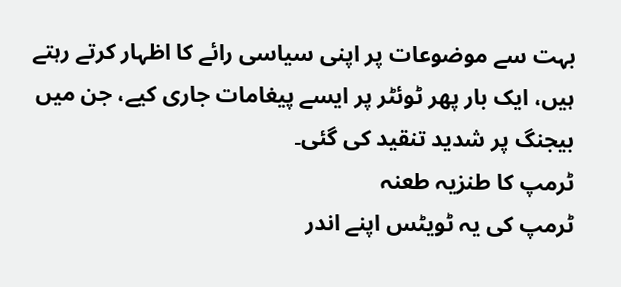بہت سے موضوعات پر اپنی سیاسی رائے کا اظہار کرتے رہتے ہیں، ایک بار پھر ٹوئٹر پر ایسے پیغامات جاری کیے، جن میں بیجنگ پر شدید تنقید کی گئی۔
ٹرمپ کا طنزیہ طعنہ
ٹرمپ کی یہ ٹویٹس اپنے اندر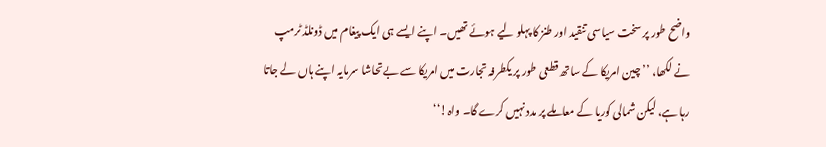واضح طور پر سخت سیاسی تنقید اور طنز کا پہلو لیے ہوئے تھیں۔ اپنے ایسے ہی ایک پیغام میں ڈونلڈ ٹرمپ نے لکھا، ’’چین امریکا کے ساتھ قطعی طور پر یکطرفہ تجارت میں امریکا سے بےتحاشا سرمایہ اپنے ہاں لے جاتا رہا ہے، لیکن شمالی کوریا کے معاملے پر مدد نہیں کرے گا۔ واہ!‘‘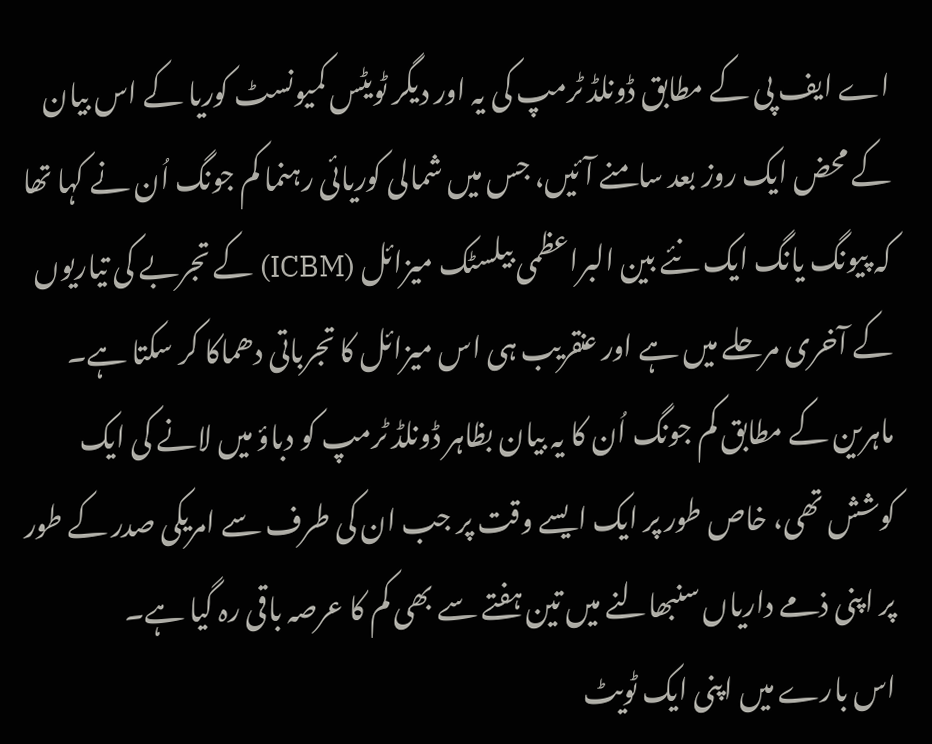اے ایف پی کے مطابق ڈونلڈ ٹرمپ کی یہ اور دیگر ٹویٹس کمیونسٹ کوریا کے اس بیان کے محض ایک روز بعد سامنے آئیں، جس میں شمالی کوریائی رہنما کم جونگ اُن نے کہا تھا کہ پیونگ یانگ ایک نئے بین البراعظمی بیلسٹک میزائل (ICBM) کے تجربے کی تیاریوں کے آخری مرحلے میں ہے اور عنقریب ہی اس میزائل کا تجرباتی دھماکا کر سکتا ہے۔
ماہرین کے مطابق کم جونگ اُن کا یہ بیان بظاہر ڈونلڈ ٹرمپ کو دباؤ میں لانے کی ایک کوشش تھی، خاص طور پر ایک ایسے وقت پر جب ان کی طرف سے امریکی صدر کے طور پر اپنی ذمے داریاں سنبھالنے میں تین ہفتے سے بھی کم کا عرصہ باقی رہ گیا ہے۔
اس بارے میں اپنی ایک ٹویٹ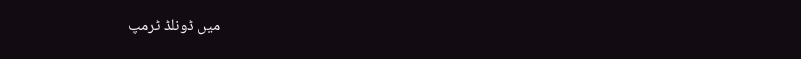میں ڈونلڈ ٹرمپ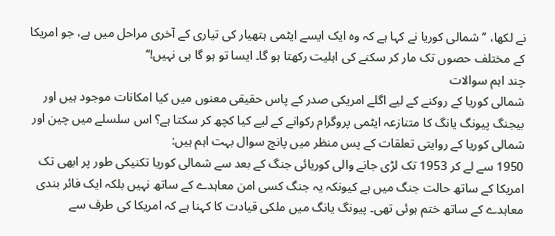نے لکھا، ’’شمالی کوریا نے کہا ہے کہ وہ ایک ایسے ایٹمی ہتھیار کی تیاری کے آخری مراحل میں ہے، جو امریکا کے مختلف حصوں تک مار کر سکنے کی اہلیت رکھتا ہو گا۔ ایسا تو ہو گا ہی نہیں!‘‘
چند اہم سوالات
شمالی کوریا کے روکنے کے لیے اگلے امریکی صدر کے پاس حقیقی معنوں میں کیا امکانات موجود ہیں اور بیجنگ پیونگ یانگ کا متنازعہ ایٹمی پروگرام رکوانے کے لیے کیا کچھ کر سکتا ہے؟ اس سلسلے میں چین اور شمالی کوریا کے روایتی تعلقات کے پس منظر میں پانچ سوال بہت اہم ہیں:
1950 سے لے کر 1953 تک لڑی جانے والی کوریائی جنگ کے بعد سے شمالی کوریا تکنیکی طور پر ابھی تک امریکا کے ساتھ حالت جنگ میں ہے کیونکہ یہ جنگ کسی امن معاہدے کے ساتھ نہیں بلکہ ایک فائر بندی معاہدے کے ساتھ ختم ہوئی تھی۔ پیونگ یانگ میں ملکی قیادت کا کہنا ہے کہ امریکا کی طرف سے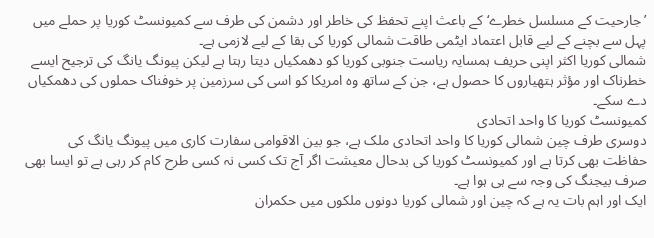’جارحیت کے مسلسل خطرے‘ کے باعث اپنے تحفظ کی خاطر اور دشمن کی طرف سے کمیونسٹ کوریا پر حملے میں پہل سے بچنے کے لیے قابل اعتماد ایٹمی طاقت شمالی کوریا کی بقا کے لیے لازمی ہے۔
شمالی کوریا اکثر اپنی حریف ہمسایہ ریاست جنوبی کوریا کو دھمکیاں دیتا رہتا ہے لیکن پیونگ یانگ کی ترجیح ایسے خطرناک اور مؤثر ہتھیاروں کا حصول ہے، جن کے ساتھ وہ امریکا کو اسی کی سرزمین پر خوفناک حملوں کی دھمکیاں دے سکے۔
کمیونسٹ کوریا کا واحد اتحادی
دوسری طرف چین شمالی کوریا کا واحد اتحادی ملک ہے، جو بین الاقوامی سفارت کاری میں پیونگ یانگ کی حفاظت بھی کرتا ہے اور کمیونسٹ کوریا کی بدحال معیشت اگر آج تک کسی نہ کسی طرح کام کر رہی ہے تو ایسا بھی صرف بیجنگ کی وجہ سے ہی ہوا ہے۔
ایک اور اہم بات یہ ہے کہ چین اور شمالی کوریا دونوں ملکوں میں حکمران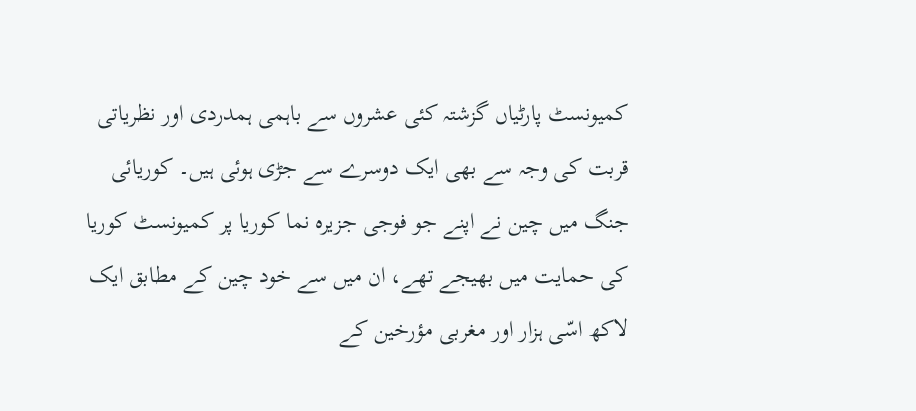کمیونسٹ پارٹیاں گزشتہ کئی عشروں سے باہمی ہمدردی اور نظریاتی قربت کی وجہ سے بھی ایک دوسرے سے جڑی ہوئی ہیں۔ کوریائی جنگ میں چین نے اپنے جو فوجی جزیرہ نما کوریا پر کمیونسٹ کوریا کی حمایت میں بھیجے تھے، ان میں سے خود چین کے مطابق ایک لاکھ اسّی ہزار اور مغربی مؤرخین کے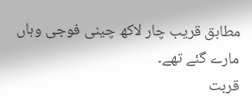مطابق قریب چار لاکھ چینی فوجی وہاں مارے گئے تھے۔
قربت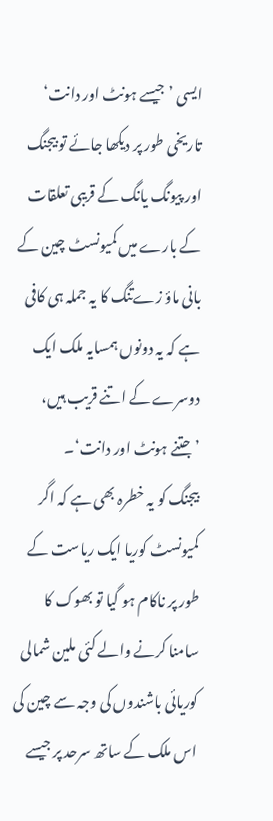ایسی ’جیسے ہونٹ اور دانت‘
تاریخی طور پر دیکھا جائے تو بیجنگ اور پیونگ یانگ کے قریبی تعلقات کے بارے میں کمیونسٹ چین کے بانی ماؤ زےتنگ کا یہ جملہ ہی کافی ہے کہ یہ دونوں ہمسایہ ملک ایک دوسرے کے اتنے قریب ہیں، ’جتنے ہونٹ اور دانت‘۔
بیجنگ کو یہ خطرہ بھی ہے کہ اگر کمیونسٹ کوریا ایک ریاست کے طور پر ناکام ہو گیا تو بھوک کا سامنا کرنے والے کئی ملین شمالی کوریائی باشندوں کی وجہ سے چین کی اس ملک کے ساتھ سرحد پر جیسے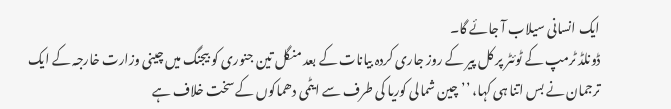ایک انسانی سیلاب آ جائے گا۔
ڈونلڈ ٹرمپ کے ٹوئٹر پر کل پیر کے روز جاری کردہ بیانات کے بعد منگل تین جنوری کو بیجنگ میں چینی وزارت خارجہ کے ایک ترجمان نے بس اتنا ہی کہا، ’’چین شمالی کوریا کی طرف سے ایٹمی دھماکوں کے سخت خلاف ہے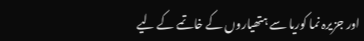اور جزیرہ نما کوریا سے ہتھیاروں کے خاتمے کے لیے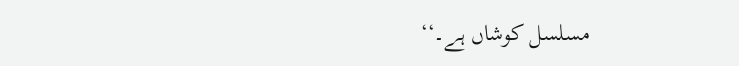مسلسل کوشاں ہے۔‘‘